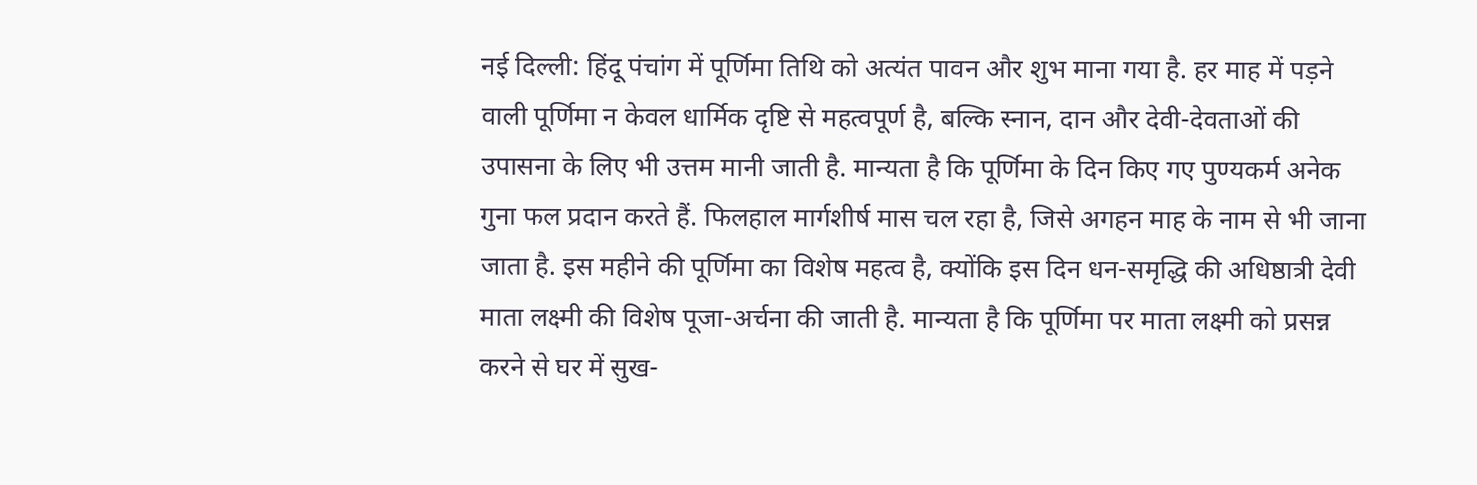नई दिल्ली: हिंदू पंचांग में पूर्णिमा तिथि को अत्यंत पावन और शुभ माना गया है. हर माह में पड़ने वाली पूर्णिमा न केवल धार्मिक दृष्टि से महत्वपूर्ण है, बल्कि स्नान, दान और देवी-देवताओं की उपासना के लिए भी उत्तम मानी जाती है. मान्यता है कि पूर्णिमा के दिन किए गए पुण्यकर्म अनेक गुना फल प्रदान करते हैं. फिलहाल मार्गशीर्ष मास चल रहा है, जिसे अगहन माह के नाम से भी जाना जाता है. इस महीने की पूर्णिमा का विशेष महत्व है, क्योंकि इस दिन धन-समृद्धि की अधिष्ठात्री देवी माता लक्ष्मी की विशेष पूजा-अर्चना की जाती है. मान्यता है कि पूर्णिमा पर माता लक्ष्मी को प्रसन्न करने से घर में सुख-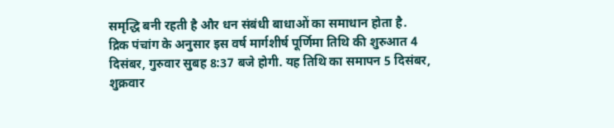समृद्धि बनी रहती है और धन संबंधी बाधाओं का समाधान होता है.
द्रिक पंचांग के अनुसार इस वर्ष मार्गशीर्ष पूर्णिमा तिथि की शुरुआत 4 दिसंबर, गुरुवार सुबह 8:37 बजे होगी. यह तिथि का समापन 5 दिसंबर, शुक्रवार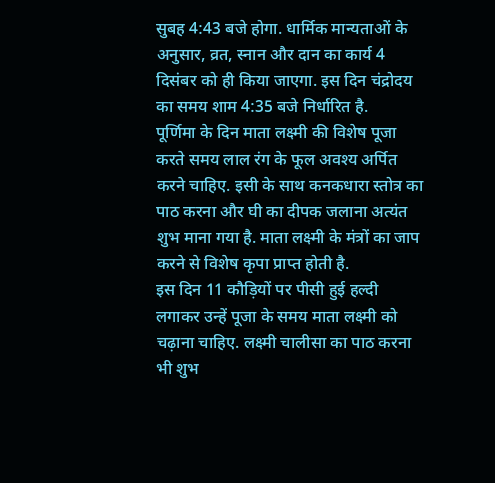सुबह 4:43 बजे होगा. धार्मिक मान्यताओं के अनुसार, व्रत, स्नान और दान का कार्य 4 दिसंबर को ही किया जाएगा. इस दिन चंद्रोदय का समय शाम 4:35 बजे निर्धारित है.
पूर्णिमा के दिन माता लक्ष्मी की विशेष पूजा करते समय लाल रंग के फूल अवश्य अर्पित करने चाहिए. इसी के साथ कनकधारा स्तोत्र का पाठ करना और घी का दीपक जलाना अत्यंत शुभ माना गया है. माता लक्ष्मी के मंत्रों का जाप करने से विशेष कृपा प्राप्त होती है.
इस दिन 11 कौड़ियों पर पीसी हुई हल्दी लगाकर उन्हें पूजा के समय माता लक्ष्मी को चढ़ाना चाहिए. लक्ष्मी चालीसा का पाठ करना भी शुभ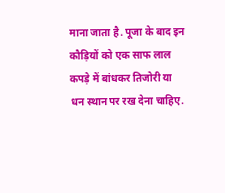माना जाता है. पूजा के बाद इन कौड़ियों को एक साफ लाल कपड़े में बांधकर तिजोरी या धन स्थान पर रख देना चाहिए.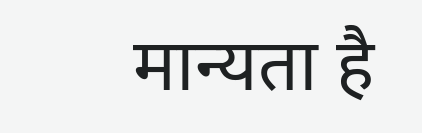मान्यता है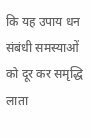कि यह उपाय धन संबंधी समस्याओं को दूर कर समृद्धि लाता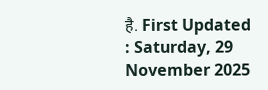है. First Updated : Saturday, 29 November 2025